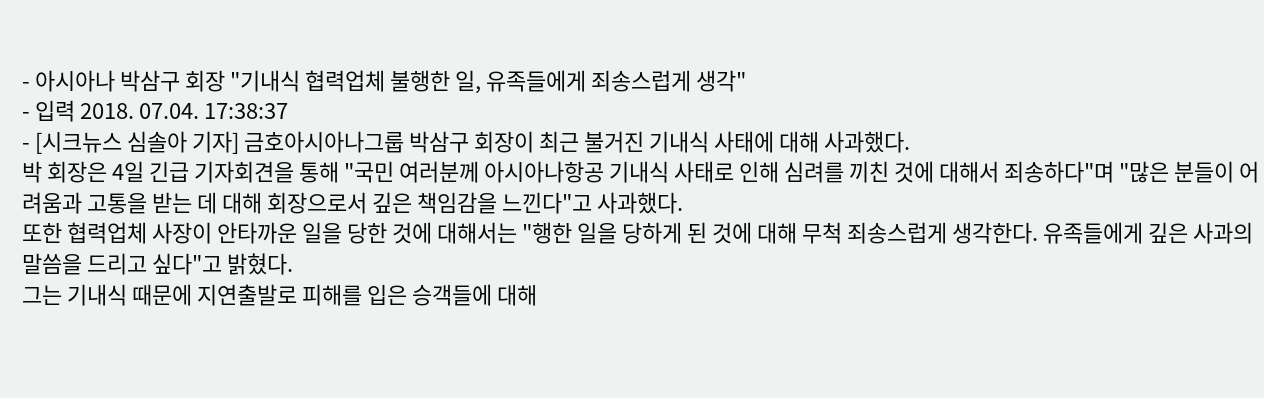- 아시아나 박삼구 회장 "기내식 협력업체 불행한 일, 유족들에게 죄송스럽게 생각"
- 입력 2018. 07.04. 17:38:37
- [시크뉴스 심솔아 기자] 금호아시아나그룹 박삼구 회장이 최근 불거진 기내식 사태에 대해 사과했다.
박 회장은 4일 긴급 기자회견을 통해 "국민 여러분께 아시아나항공 기내식 사태로 인해 심려를 끼친 것에 대해서 죄송하다"며 "많은 분들이 어려움과 고통을 받는 데 대해 회장으로서 깊은 책임감을 느낀다"고 사과했다.
또한 협력업체 사장이 안타까운 일을 당한 것에 대해서는 "행한 일을 당하게 된 것에 대해 무척 죄송스럽게 생각한다. 유족들에게 깊은 사과의 말씀을 드리고 싶다"고 밝혔다.
그는 기내식 때문에 지연출발로 피해를 입은 승객들에 대해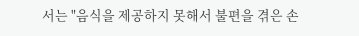서는 "음식을 제공하지 못해서 불편을 겪은 손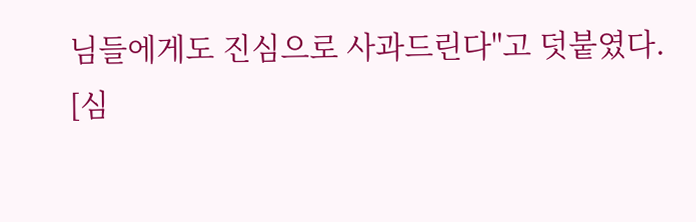님들에게도 진심으로 사과드린다"고 덧붙였다.
[심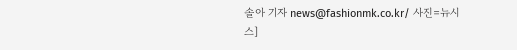솔아 기자 news@fashionmk.co.kr/ 사진=뉴시스]